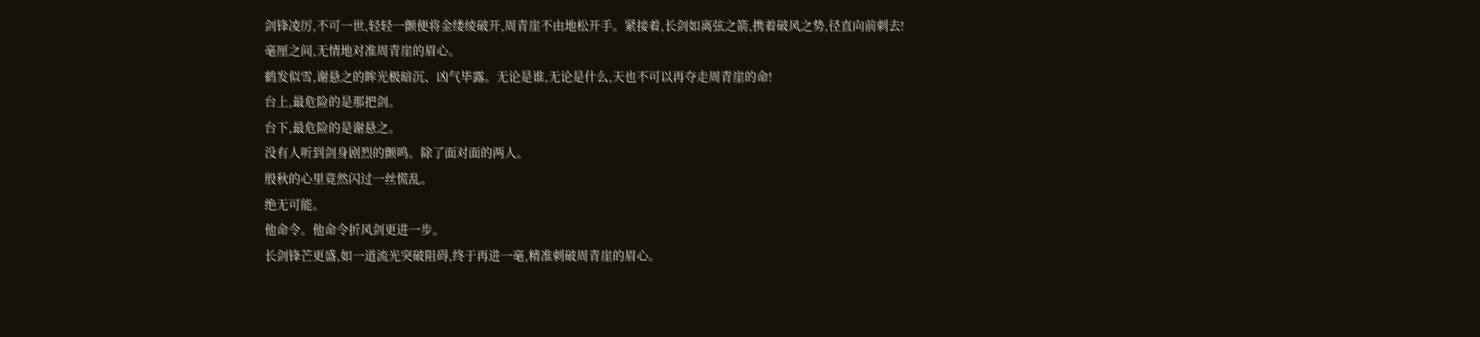剑锋凌厉,不可一世,轻轻一颤便将金缕绫破开,周青崖不由地松开手。紧接着,长剑如离弦之箭,携着破风之势,径直向前刺去!
毫厘之间,无情地对准周青崖的眉心。
鹤发似雪,谢悬之的眸光极暗沉、凶气毕露。无论是谁,无论是什么,天也不可以再夺走周青崖的命!
台上,最危险的是那把剑。
台下,最危险的是谢悬之。
没有人听到剑身剧烈的颤鸣。除了面对面的两人。
殷秋的心里竟然闪过一丝慌乱。
绝无可能。
他命令。他命令折风剑更进一步。
长剑锋芒更盛,如一道流光突破阻碍,终于再进一毫,精准刺破周青崖的眉心。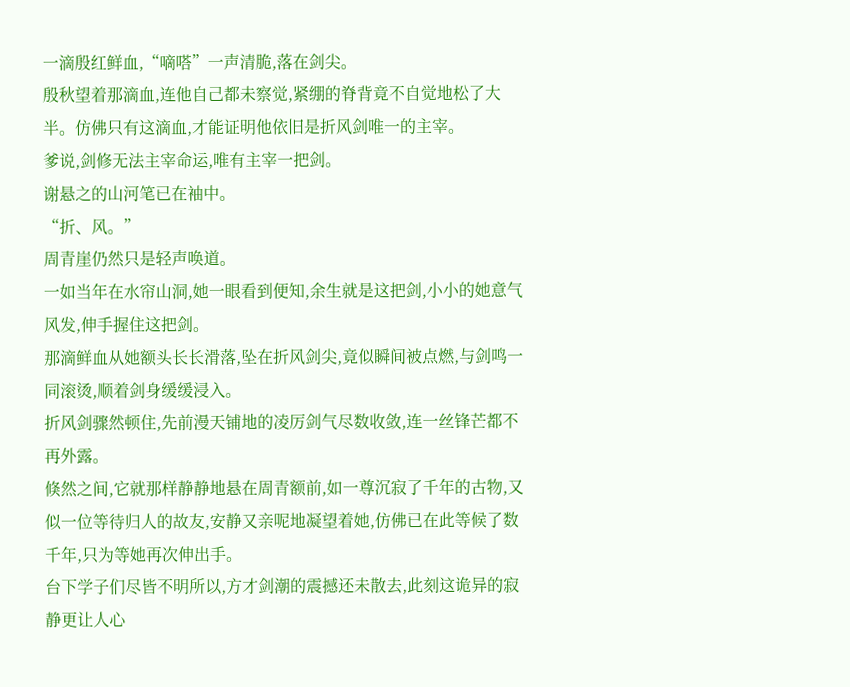一滴殷红鲜血,“嘀嗒”一声清脆,落在剑尖。
殷秋望着那滴血,连他自己都未察觉,紧绷的脊背竟不自觉地松了大半。仿佛只有这滴血,才能证明他依旧是折风剑唯一的主宰。
爹说,剑修无法主宰命运,唯有主宰一把剑。
谢悬之的山河笔已在袖中。
“折、风。”
周青崖仍然只是轻声唤道。
一如当年在水帘山洞,她一眼看到便知,余生就是这把剑,小小的她意气风发,伸手握住这把剑。
那滴鲜血从她额头长长滑落,坠在折风剑尖,竟似瞬间被点燃,与剑鸣一同滚烫,顺着剑身缓缓浸入。
折风剑骤然顿住,先前漫天铺地的凌厉剑气尽数收敛,连一丝锋芒都不再外露。
倏然之间,它就那样静静地悬在周青额前,如一尊沉寂了千年的古物,又似一位等待归人的故友,安静又亲呢地凝望着她,仿佛已在此等候了数千年,只为等她再次伸出手。
台下学子们尽皆不明所以,方才剑潮的震撼还未散去,此刻这诡异的寂静更让人心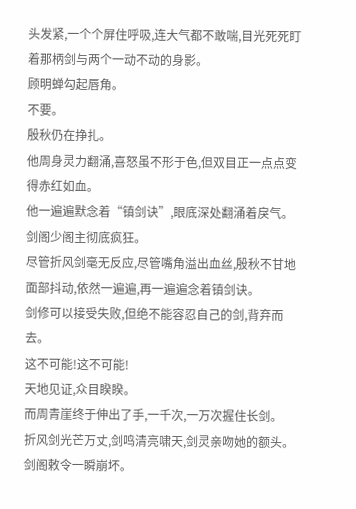头发紧,一个个屏住呼吸,连大气都不敢喘,目光死死盯着那柄剑与两个一动不动的身影。
顾明蝉勾起唇角。
不要。
殷秋仍在挣扎。
他周身灵力翻涌,喜怒虽不形于色,但双目正一点点变得赤红如血。
他一遍遍默念着“镇剑诀”,眼底深处翻涌着戾气。
剑阁少阁主彻底疯狂。
尽管折风剑毫无反应,尽管嘴角溢出血丝,殷秋不甘地面部抖动,依然一遍遍,再一遍遍念着镇剑诀。
剑修可以接受失败,但绝不能容忍自己的剑,背弃而去。
这不可能!这不可能!
天地见证,众目睽睽。
而周青崖终于伸出了手,一千次,一万次握住长剑。
折风剑光芒万丈,剑鸣清亮啸天,剑灵亲吻她的额头。
剑阁敕令一瞬崩坏。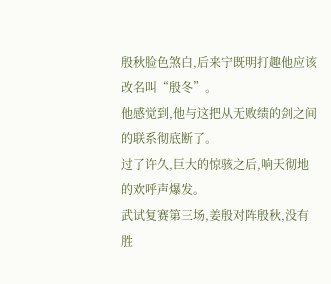殷秋脸色煞白,后来宁既明打趣他应该改名叫“殷冬”。
他感觉到,他与这把从无败绩的剑之间的联系彻底断了。
过了许久,巨大的惊骇之后,响天彻地的欢呼声爆发。
武试复赛第三场,姜殷对阵殷秋,没有胜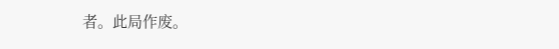者。此局作废。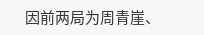因前两局为周青崖、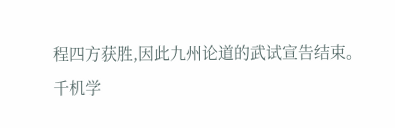程四方获胜,因此九州论道的武试宣告结束。
千机学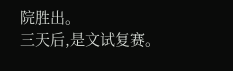院胜出。
三天后,是文试复赛。